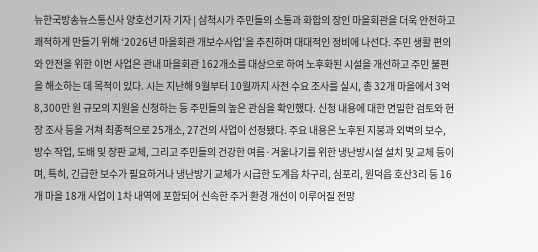뉴한국방송뉴스통신사 양호선기자 기자 | 삼척시가 주민들의 소통과 화합의 장인 마을회관을 더욱 안전하고 쾌적하게 만들기 위해 ‘2026년 마을회관 개보수사업’을 추진하며 대대적인 정비에 나선다. 주민 생활 편의와 안전을 위한 이번 사업은 관내 마을회관 162개소를 대상으로 하여 노후화된 시설을 개선하고 주민 불편을 해소하는 데 목적이 있다. 시는 지난해 9월부터 10월까지 사전 수요 조사를 실시, 총 32개 마을에서 3억 8,300만 원 규모의 지원을 신청하는 등 주민들의 높은 관심을 확인했다. 신청 내용에 대한 면밀한 검토와 현장 조사 등을 거쳐 최종적으로 25개소, 27건의 사업이 선정됐다. 주요 내용은 노후된 지붕과 외벽의 보수, 방수 작업, 도배 및 장판 교체, 그리고 주민들의 건강한 여름·겨울나기를 위한 냉난방시설 설치 및 교체 등이며, 특히, 긴급한 보수가 필요하거나 냉난방기 교체가 시급한 도계읍 차구리, 심포리, 원덕읍 호산3리 등 16개 마을 18개 사업이 1차 내역에 포함되어 신속한 주거 환경 개선이 이루어질 전망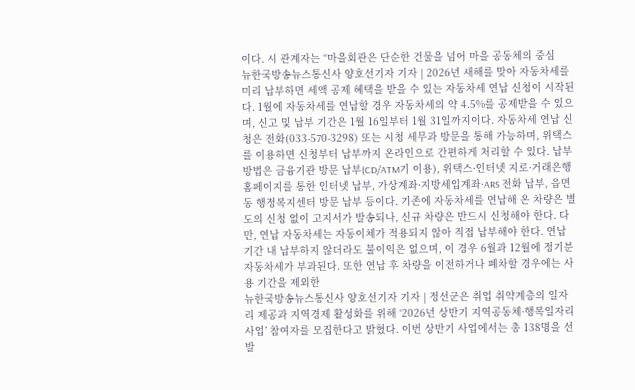이다. 시 관계자는 “마을회관은 단순한 건물을 넘어 마을 공동체의 중심
뉴한국방송뉴스통신사 양호선기자 기자 | 2026년 새해를 맞아 자동차세를 미리 납부하면 세액 공제 혜택을 받을 수 있는 자동차세 연납 신청이 시작된다. 1월에 자동차세를 연납할 경우 자동차세의 약 4.5%를 공제받을 수 있으며, 신고 및 납부 기간은 1월 16일부터 1월 31일까지이다. 자동차세 연납 신청은 전화(033-570-3298) 또는 시청 세무과 방문을 통해 가능하며, 위택스를 이용하면 신청부터 납부까지 온라인으로 간편하게 처리할 수 있다. 납부 방법은 금융기관 방문 납부(CD/ATM기 이용), 위택스·인터넷 지로·거래은행 홈페이지를 통한 인터넷 납부, 가상계좌·지방세입계좌·ARS 전화 납부, 읍면동 행정복지센터 방문 납부 등이다. 기존에 자동차세를 연납해 온 차량은 별도의 신청 없이 고지서가 발송되나, 신규 차량은 반드시 신청해야 한다. 다만, 연납 자동차세는 자동이체가 적용되지 않아 직접 납부해야 한다. 연납 기간 내 납부하지 않더라도 불이익은 없으며, 이 경우 6월과 12월에 정기분 자동차세가 부과된다. 또한 연납 후 차량을 이전하거나 폐차할 경우에는 사용 기간을 제외한
뉴한국방송뉴스통신사 양호선기자 기자 | 정선군은 취업 취약계층의 일자리 제공과 지역경제 활성화를 위해 ‘2026년 상반기 지역공동체·행복일자리 사업’ 참여자를 모집한다고 밝혔다. 이번 상반기 사업에서는 총 138명을 선발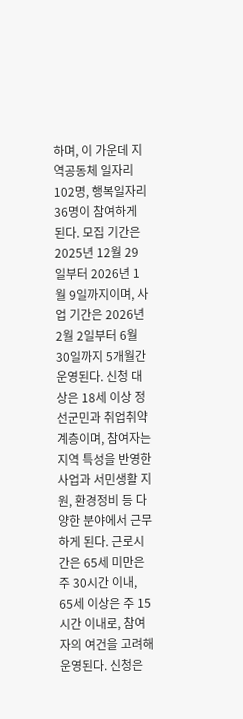하며, 이 가운데 지역공동체 일자리 102명, 행복일자리 36명이 참여하게 된다. 모집 기간은 2025년 12월 29일부터 2026년 1월 9일까지이며, 사업 기간은 2026년 2월 2일부터 6월 30일까지 5개월간 운영된다. 신청 대상은 18세 이상 정선군민과 취업취약계층이며, 참여자는 지역 특성을 반영한 사업과 서민생활 지원, 환경정비 등 다양한 분야에서 근무하게 된다. 근로시간은 65세 미만은 주 30시간 이내, 65세 이상은 주 15시간 이내로, 참여자의 여건을 고려해 운영된다. 신청은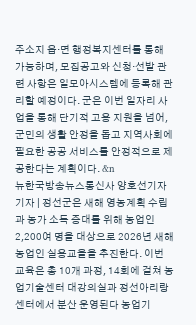주소지 읍·면 행정복지센터를 통해 가능하며, 모집공고와 신청·선발 관련 사항은 일모아시스템에 등록해 관리할 예정이다. 군은 이번 일자리 사업을 통해 단기적 고용 지원을 넘어, 군민의 생활 안정을 돕고 지역사회에 필요한 공공 서비스를 안정적으로 제공한다는 계획이다. &n
뉴한국방송뉴스통신사 양호선기자 기자 | 정선군은 새해 영농계획 수립과 농가 소득 증대를 위해 농업인 2,200여 명을 대상으로 2026년 새해농업인 실용교을을 추진한다. 이번 교육은 총 10개 과정, 14회에 걸쳐 농업기술센터 대강의실과 정선아리랑센터에서 분산 운영된다 농업기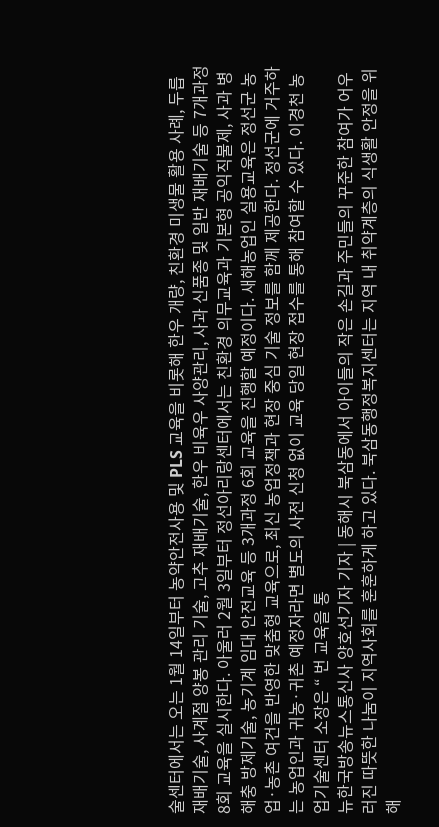술센터에서는 오는 1월 14일부터 농약안전사용 및 PLS 교육을 비롯해 한우 개량, 친환경 미생물 활용 사례, 두릅 재배기술, 사계절 양봉 관리 기술, 고추 재배기술, 한우 비육우 사양관리, 사과 신품종 및 일반 재배기술 등 7개과정 8회 교육을 실시한다. 아울러 2월 3일부터 정선아리랑센터에서는 친환경 의무교육과 기본형 공익직불제, 사과 병해충 방제기술, 농기계 임대 안전교육 등 3개과정 6회 교육을 진행할 예정이다. 새해농업인 실용교육은 정선군 농업·농촌 여건을 반영한 맞춤형 교육으로, 최신 농업정책과 현장 중심 기술 정보를 함께 제공한다. 정선군에 거주하는 농업인과 귀농·귀촌 예정자라면 별도의 사전 신청 없이 교육 당일 현장 접수를 통해 참여할 수 있다. 이경천 농업기술센터 소장은 “ 번 교육을 통
뉴한국방송뉴스통신사 양호선기자 기자 | 동해시 북삼동에서 아이들의 작은 손길과 주민들의 꾸준한 참여가 어우러진 따뜻한 나눔이 지역사회를 훈훈하게 하고 있다. 북삼동행정복지센터는 지역 내 취약계층의 식생활 안정을 위해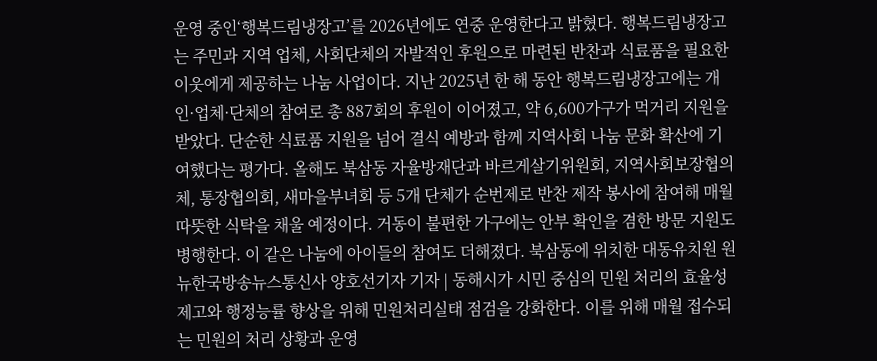운영 중인‘행복드림냉장고’를 2026년에도 연중 운영한다고 밝혔다. 행복드림냉장고는 주민과 지역 업체, 사회단체의 자발적인 후원으로 마련된 반찬과 식료품을 필요한 이웃에게 제공하는 나눔 사업이다. 지난 2025년 한 해 동안 행복드림냉장고에는 개인·업체·단체의 참여로 총 887회의 후원이 이어졌고, 약 6,600가구가 먹거리 지원을 받았다. 단순한 식료품 지원을 넘어 결식 예방과 함께 지역사회 나눔 문화 확산에 기여했다는 평가다. 올해도 북삼동 자율방재단과 바르게살기위원회, 지역사회보장협의체, 통장협의회, 새마을부녀회 등 5개 단체가 순번제로 반찬 제작 봉사에 참여해 매월 따뜻한 식탁을 채울 예정이다. 거동이 불편한 가구에는 안부 확인을 겸한 방문 지원도 병행한다. 이 같은 나눔에 아이들의 참여도 더해졌다. 북삼동에 위치한 대동유치원 원
뉴한국방송뉴스통신사 양호선기자 기자 | 동해시가 시민 중심의 민원 처리의 효율성 제고와 행정능률 향상을 위해 민원처리실태 점검을 강화한다. 이를 위해 매월 접수되는 민원의 처리 상황과 운영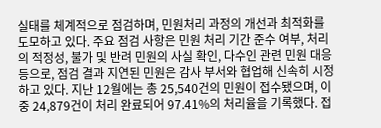실태를 체계적으로 점검하며, 민원처리 과정의 개선과 최적화를 도모하고 있다. 주요 점검 사항은 민원 처리 기간 준수 여부, 처리의 적정성, 불가 및 반려 민원의 사실 확인, 다수인 관련 민원 대응 등으로, 점검 결과 지연된 민원은 감사 부서와 협업해 신속히 시정하고 있다. 지난 12월에는 총 25,540건의 민원이 접수됐으며, 이 중 24,879건이 처리 완료되어 97.41%의 처리율을 기록했다. 접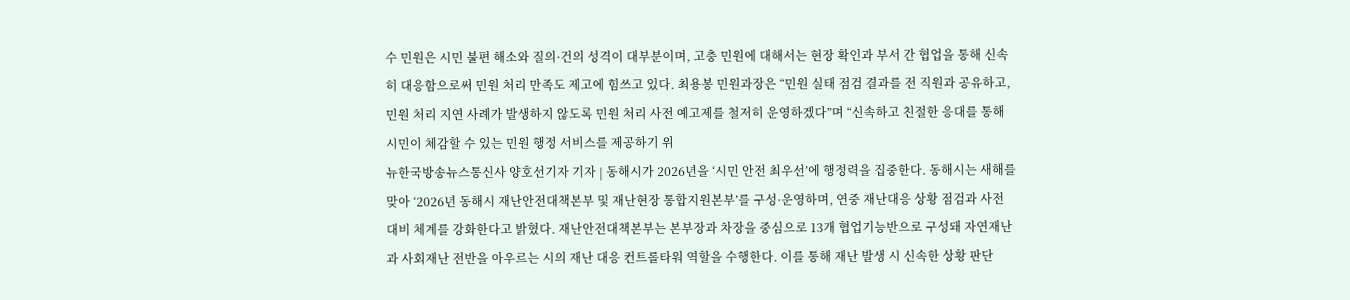수 민원은 시민 불편 해소와 질의·건의 성격이 대부분이며, 고충 민원에 대해서는 현장 확인과 부서 간 협업을 통해 신속히 대응함으로써 민원 처리 만족도 제고에 힘쓰고 있다. 최용봉 민원과장은 “민원 실태 점검 결과를 전 직원과 공유하고, 민원 처리 지연 사례가 발생하지 않도록 민원 처리 사전 예고제를 철저히 운영하겠다”며 “신속하고 친절한 응대를 통해 시민이 체감할 수 있는 민원 행정 서비스를 제공하기 위
뉴한국방송뉴스통신사 양호선기자 기자 | 동해시가 2026년을 ‘시민 안전 최우선’에 행정력을 집중한다. 동해시는 새해를 맞아 ‘2026년 동해시 재난안전대책본부 및 재난현장 통합지원본부’를 구성·운영하며, 연중 재난대응 상황 점검과 사전 대비 체계를 강화한다고 밝혔다. 재난안전대책본부는 본부장과 차장을 중심으로 13개 협업기능반으로 구성돼 자연재난과 사회재난 전반을 아우르는 시의 재난 대응 컨트롤타워 역할을 수행한다. 이를 통해 재난 발생 시 신속한 상황 판단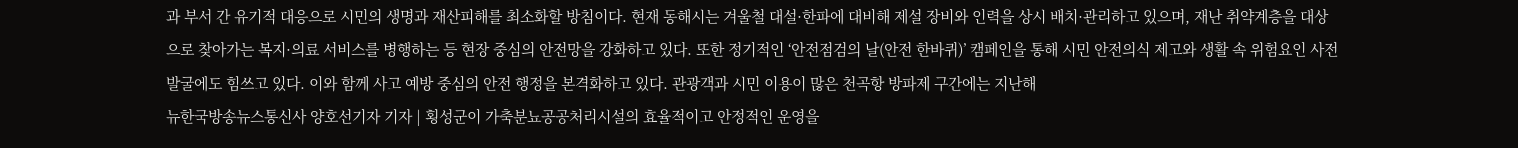과 부서 간 유기적 대응으로 시민의 생명과 재산피해를 최소화할 방침이다. 현재 동해시는 겨울철 대설·한파에 대비해 제설 장비와 인력을 상시 배치·관리하고 있으며, 재난 취약계층을 대상으로 찾아가는 복지·의료 서비스를 병행하는 등 현장 중심의 안전망을 강화하고 있다. 또한 정기적인 ‘안전점검의 날(안전 한바퀴)’ 캠페인을 통해 시민 안전의식 제고와 생활 속 위험요인 사전 발굴에도 힘쓰고 있다. 이와 함께 사고 예방 중심의 안전 행정을 본격화하고 있다. 관광객과 시민 이용이 많은 천곡항 방파제 구간에는 지난해
뉴한국방송뉴스통신사 양호선기자 기자 | 횡성군이 가축분뇨공공처리시설의 효율적이고 안정적인 운영을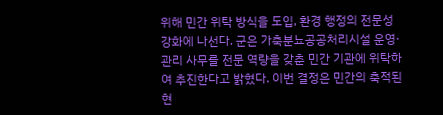위해 민간 위탁 방식을 도입, 환경 행정의 전문성 강화에 나선다. 군은 가축분뇨공공처리시설 운영·관리 사무를 전문 역량을 갖춘 민간 기관에 위탁하여 추진한다고 밝혔다. 이번 결정은 민간의 축적된 현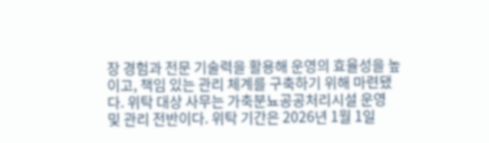장 경험과 전문 기술력을 활용해 운영의 효율성을 높이고, 책임 있는 관리 체계를 구축하기 위해 마련됐다. 위탁 대상 사무는 가축분뇨공공처리시설 운영 및 관리 전반이다. 위탁 기간은 2026년 1월 1일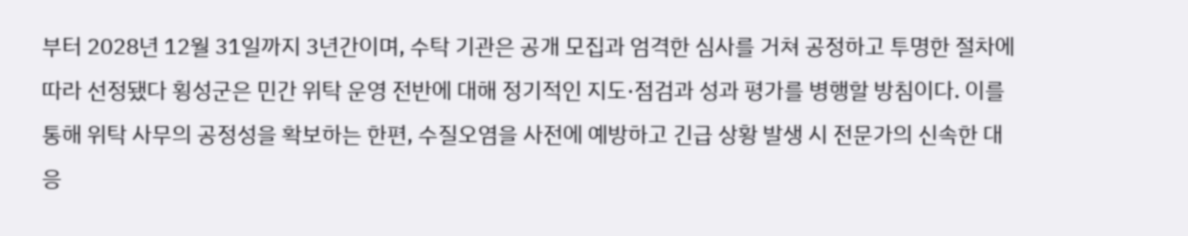부터 2028년 12월 31일까지 3년간이며, 수탁 기관은 공개 모집과 엄격한 심사를 거쳐 공정하고 투명한 절차에 따라 선정됐다 횡성군은 민간 위탁 운영 전반에 대해 정기적인 지도·점검과 성과 평가를 병행할 방침이다. 이를 통해 위탁 사무의 공정성을 확보하는 한편, 수질오염을 사전에 예방하고 긴급 상황 발생 시 전문가의 신속한 대응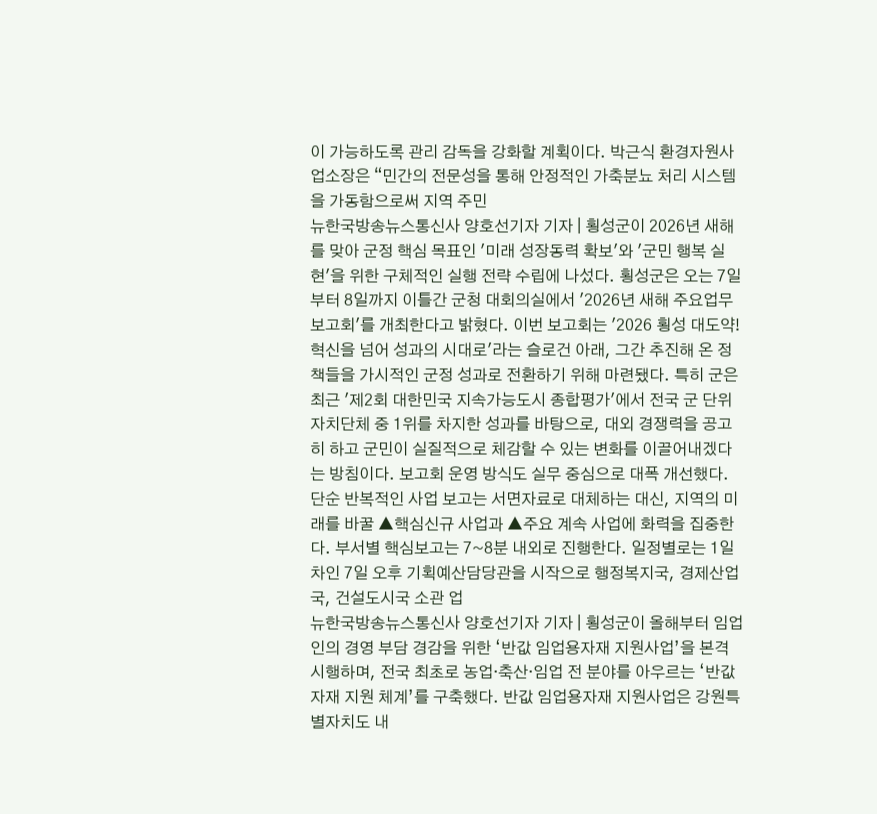이 가능하도록 관리 감독을 강화할 계획이다. 박근식 환경자원사업소장은 “민간의 전문성을 통해 안정적인 가축분뇨 처리 시스템을 가동함으로써 지역 주민
뉴한국방송뉴스통신사 양호선기자 기자 | 횡성군이 2026년 새해를 맞아 군정 핵심 목표인 '미래 성장동력 확보'와 '군민 행복 실현'을 위한 구체적인 실행 전략 수립에 나섰다. 횡성군은 오는 7일부터 8일까지 이틀간 군청 대회의실에서 '2026년 새해 주요업무 보고회'를 개최한다고 밝혔다. 이번 보고회는 '2026 횡성 대도약! 혁신을 넘어 성과의 시대로'라는 슬로건 아래, 그간 추진해 온 정책들을 가시적인 군정 성과로 전환하기 위해 마련됐다. 특히 군은 최근 '제2회 대한민국 지속가능도시 종합평가'에서 전국 군 단위 자치단체 중 1위를 차지한 성과를 바탕으로, 대외 경쟁력을 공고히 하고 군민이 실질적으로 체감할 수 있는 변화를 이끌어내겠다는 방침이다. 보고회 운영 방식도 실무 중심으로 대폭 개선했다. 단순 반복적인 사업 보고는 서면자료로 대체하는 대신, 지역의 미래를 바꿀 ▲핵심신규 사업과 ▲주요 계속 사업에 화력을 집중한다. 부서별 핵심보고는 7~8분 내외로 진행한다. 일정별로는 1일 차인 7일 오후 기획예산담당관을 시작으로 행정복지국, 경제산업국, 건설도시국 소관 업
뉴한국방송뉴스통신사 양호선기자 기자 | 횡성군이 올해부터 임업인의 경영 부담 경감을 위한 ‘반값 임업용자재 지원사업’을 본격 시행하며, 전국 최초로 농업·축산·임업 전 분야를 아우르는 ‘반값 자재 지원 체계’를 구축했다. 반값 임업용자재 지원사업은 강원특별자치도 내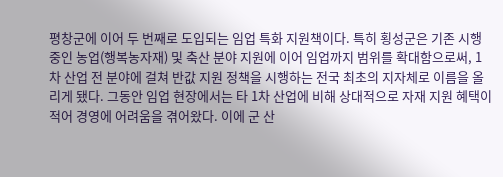평창군에 이어 두 번째로 도입되는 임업 특화 지원책이다. 특히 횡성군은 기존 시행 중인 농업(행복농자재) 및 축산 분야 지원에 이어 임업까지 범위를 확대함으로써, 1차 산업 전 분야에 걸쳐 반값 지원 정책을 시행하는 전국 최초의 지자체로 이름을 올리게 됐다. 그동안 임업 현장에서는 타 1차 산업에 비해 상대적으로 자재 지원 혜택이 적어 경영에 어려움을 겪어왔다. 이에 군 산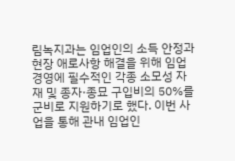림녹지과는 임업인의 소득 안정과 현장 애로사항 해결을 위해 임업 경영에 필수적인 각종 소모성 자재 및 종자·종묘 구입비의 50%를 군비로 지원하기로 했다. 이번 사업을 통해 관내 임업인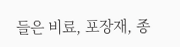들은 비료, 포장재, 종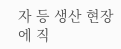자 등 생산 현장에 직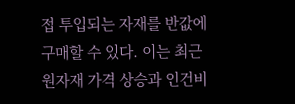접 투입되는 자재를 반값에 구매할 수 있다. 이는 최근 원자재 가격 상승과 인건비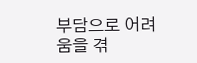부담으로 어려움을 겪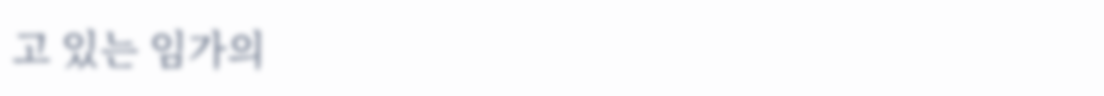고 있는 임가의